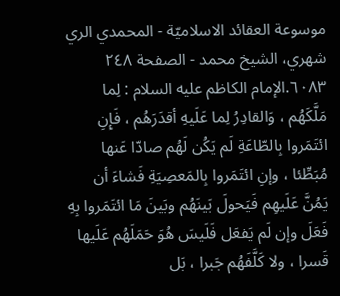موسوعة العقائد الاسلاميّة - المحمدي الري شهري، الشيخ محمد - الصفحة ٢٤٨
٦٠٨٣.الإمام الكاظم عليه السلام : لِما مَلَّكَهُم ، وَالقادِرُ لِما عَلَيهِ أقدَرَهُم ، فَإِنِ ائتَمَروا بِالطّاعَةِ لَم يَكُن لَهُم صادّا عَنها مُبَطِّئا ، وإنِ ائتَمَروا بِالمَعصِيَةِ فَشاءَ أن يَمُنَّ عَلَيهِم فَيَحولَ بَينَهُم وبَينَ مَا ائتَمَروا بِهِ فَعَلَ وإن لَم يَفعَل فَلَيسَ هُوَ حَمَلَهُم عَلَيها قَسرا ، ولا كَلَّفَهُم جَبرا ، بَل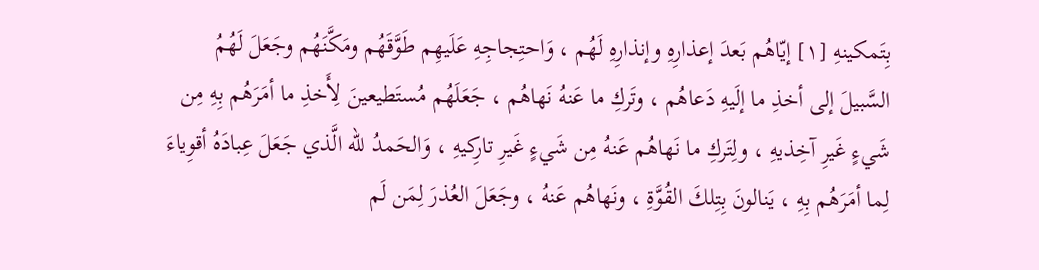بِتَمكينهِ [١] إيّاهُم بَعدَ إعذارِهِ وإنذارِهِ لَهُم ، وَاحتِجاجِهِ عَلَيهِم طَوَّقَهُم ومَكَّنَهُم وجَعَلَ لَهُمُ السَّبيلَ إلى أخذِ ما إلَيهِ دَعاهُم ، وتَركِ ما عَنهُ نَهاهُم ، جَعَلَهُم مُستَطيعينَ لِأَخذِ ما أمَرَهُم بِهِ مِن شَيءٍ غَيرِ آخِذيهِ ، ولِتَركِ ما نَهاهُم عَنهُ مِن شَيءٍ غَيرِ تارِكيهِ ، وَالحَمدُ للّه الَّذي جَعَلَ عِبادَهُ أقوِياءَ لِما أمَرَهُم بِهِ ، يَنالونَ بِتِلكَ القُوَّةِ ، ونَهاهُم عَنهُ ، وجَعَلَ العُذرَ لِمَن لَم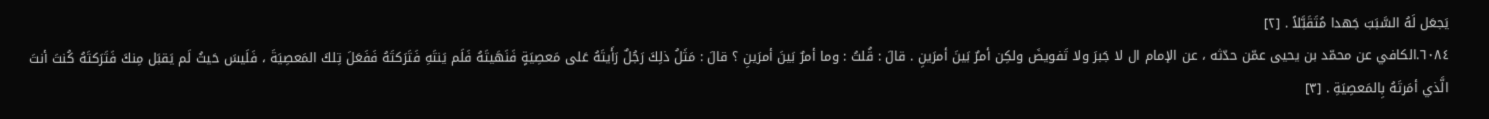يَجعَل لَهُ السَّبَبَ جَهدا مُتَقَبَّلاً . [٢]
٦٠٨٤.الكافي عن محمّد بن يحيى عمّن حدّثه ، عن الإمام ال لا جَبرَ ولا تَفويضَ ولكِن أمرٌ بَينَ أمرَينِ . قالَ : قُلتُ : وما أمرٌ بَينَ أمرَينِ ؟ قالَ : مَثَلُ ذلِكَ رَجُلٌ رَأَيتَهُ عَلى مَعصِيَةٍ فَنَهَيتَهُ فَلَم يَنتَهِ فَتَرَكتَهُ فَفَعَلَ تِلكَ المَعصِيَةَ ، فَلَيسَ حَيثُ لَم يَقبَل مِنكَ فَتَرَكتَهُ كُنتَ أنتَ الَّذي أمَرتَهُ بِالمَعصِيَةِ . [٣]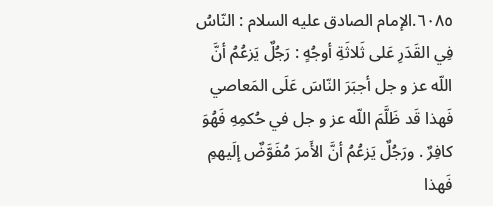٦٠٨٥.الإمام الصادق عليه السلام : النّاسُ فِي القَدَرِ عَلى ثَلاثَةِ أوجُهٍ : رَجُلٌ يَزعُمُ أنَّ اللّه عز و جل أجبَرَ النّاسَ عَلَى المَعاصي فَهذا قَد ظَلَّمَ اللّه عز و جل في حُكمِهِ فَهُوَ كافِرٌ . ورَجُلٌ يَزعُمُ أنَّ الأَمرَ مُفَوَّضٌ إلَيهمِ فَهذا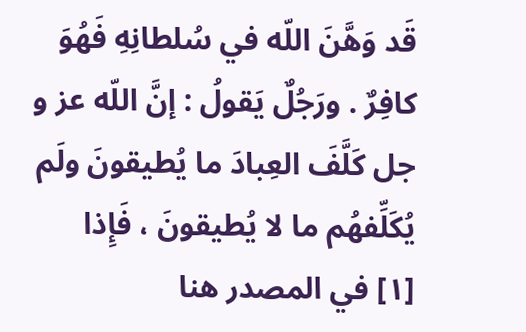قَد وَهَّنَ اللّه في سُلطانِهِ فَهُوَ كافِرٌ . ورَجُلٌ يَقولُ : إنَّ اللّه عز و جل كَلَّفَ العِبادَ ما يُطيقونَ ولَم يُكَلِّفهُم ما لا يُطيقونَ ، فَإِذا
[١] في المصدر هنا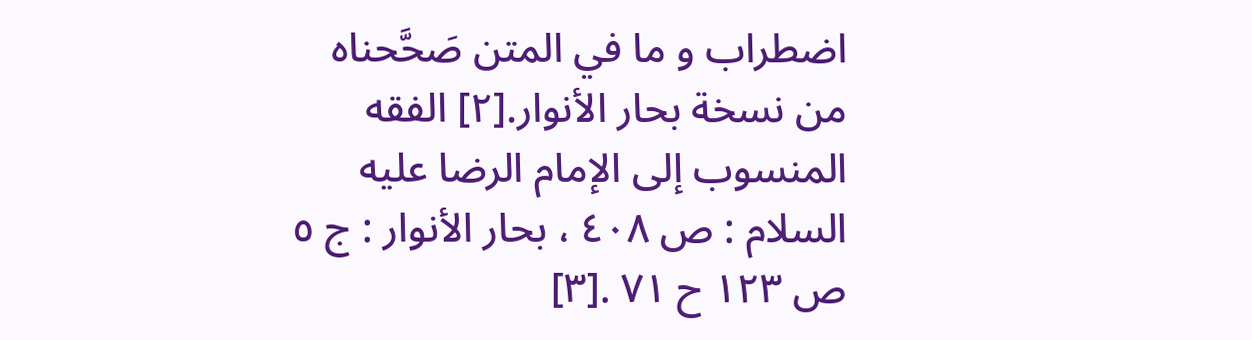اضطراب و ما في المتن صَحَّحناه من نسخة بحار الأنوار.[٢] الفقه المنسوب إلى الإمام الرضا عليه السلام : ص ٤٠٨ ، بحار الأنوار : ج ٥ ص ١٢٣ ح ٧١ .[٣]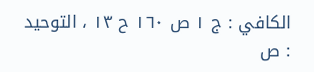الكافي : ج ١ ص ١٦٠ ح ١٣ ، التوحيد : ص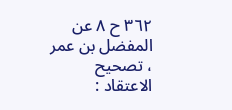٣٦٢ ح ٨ عن المفضل بن عمر ، تصحيح الاعتقاد :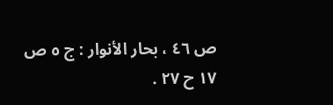ص ٤٦ ، بحار الأنوار : ج ٥ ص ١٧ ح ٢٧ .